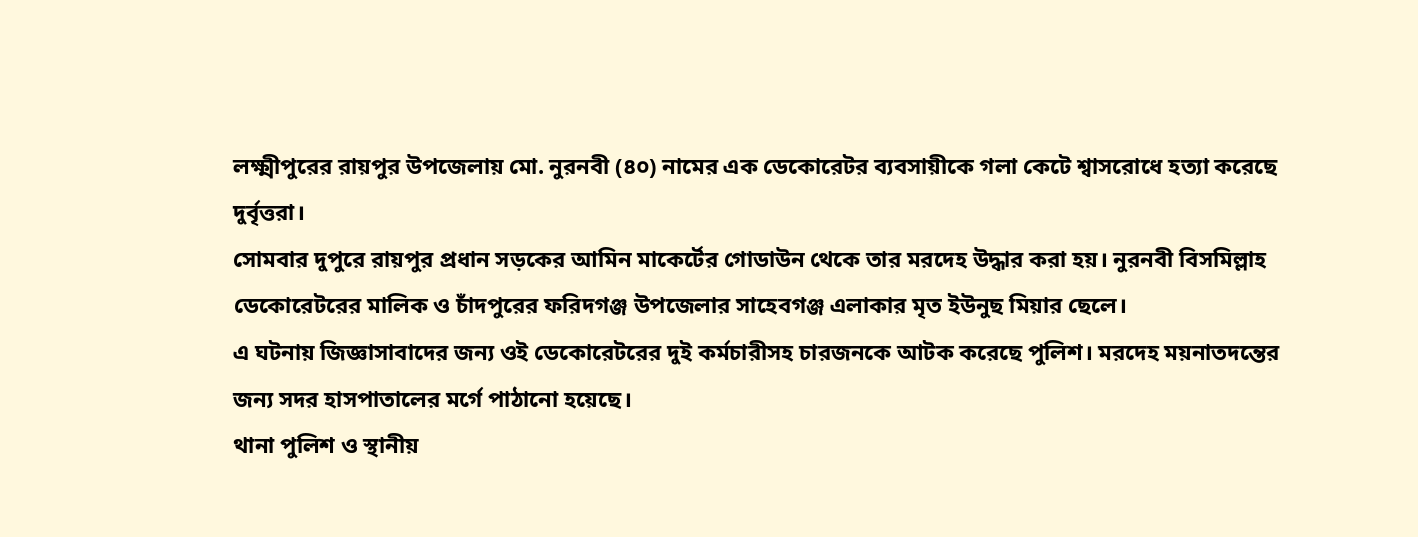লক্ষ্মীপুরের রায়পুর উপজেলায় মো. নুরনবী (৪০) নামের এক ডেকোরেটর ব্যবসায়ীকে গলা কেটে শ্বাসরোধে হত্যা করেছে দুর্বৃত্তরা।
সোমবার দুপুরে রায়পুর প্রধান সড়কের আমিন মাকের্টের গোডাউন থেকে তার মরদেহ উদ্ধার করা হয়। নুরনবী বিসমিল্লাহ ডেকোরেটরের মালিক ও চাঁদপুরের ফরিদগঞ্জ উপজেলার সাহেবগঞ্জ এলাকার মৃত ইউনুছ মিয়ার ছেলে।
এ ঘটনায় জিজ্ঞাসাবাদের জন্য ওই ডেকোরেটরের দুই কর্মচারীসহ চারজনকে আটক করেছে পুলিশ। মরদেহ ময়নাতদন্তের জন্য সদর হাসপাতালের মর্গে পাঠানো হয়েছে।
থানা পুলিশ ও স্থানীয়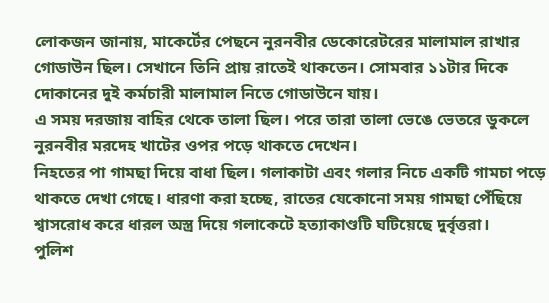লোকজন জানায়, মাকের্টের পেছনে নুরনবীর ডেকোরেটরের মালামাল রাখার গোডাউন ছিল। সেখানে তিনি প্রায় রাতেই থাকতেন। সোমবার ১১টার দিকে দোকানের দুই কর্মচারী মালামাল নিতে গোডাউনে যায়।
এ সময় দরজায় বাহির থেকে তালা ছিল। পরে তারা তালা ভেঙে ভেতরে ডুকলে নুরনবীর মরদেহ খাটের ওপর পড়ে থাকতে দেখেন।
নিহতের পা গামছা দিয়ে বাধা ছিল। গলাকাটা এবং গলার নিচে একটি গামচা পড়ে থাকতে দেখা গেছে। ধারণা করা হচ্ছে, রাতের যেকোনো সময় গামছা পেঁছিয়ে শ্বাসরোধ করে ধারল অস্ত্র দিয়ে গলাকেটে হত্যাকাণ্ডটি ঘটিয়েছে দুর্বৃত্তরা।
পুলিশ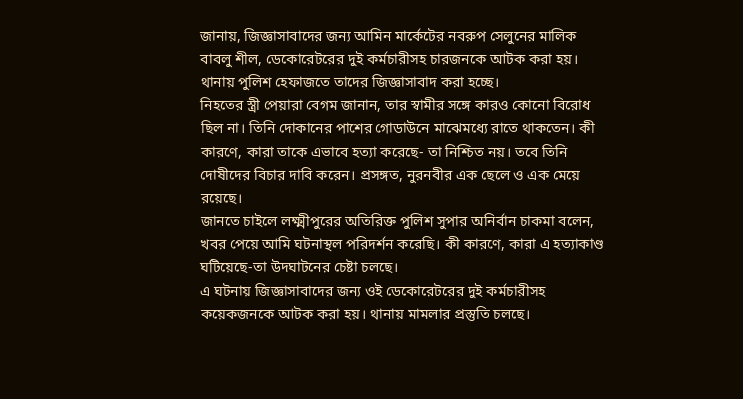জানায়, জিজ্ঞাসাবাদের জন্য আমিন মার্কেটের নবরুপ সেলুনের মালিক বাবলু শীল, ডেকোরেটরের দুই কর্মচারীসহ চারজনকে আটক করা হয়। থানায় পুলিশ হেফাজতে তাদের জিজ্ঞাসাবাদ করা হচ্ছে।
নিহতের স্ত্রী পেয়ারা বেগম জানান, তার স্বামীর সঙ্গে কারও কোনো বিরোধ ছিল না। তিনি দোকানের পাশের গোডাউনে মাঝেমধ্যে রাতে থাকতেন। কী কারণে, কারা তাকে এভাবে হত্যা করেছে- তা নিশ্চিত নয়। তবে তিনি দোষীদের বিচার দাবি করেন। প্রসঙ্গত, নুরনবীর এক ছেলে ও এক মেয়ে রয়েছে।
জানতে চাইলে লক্ষ্মীপুরের অতিরিক্ত পুলিশ সুপার অনির্বান চাকমা বলেন, খবর পেয়ে আমি ঘটনাস্থল পরিদর্শন করেছি। কী কারণে, কারা এ হত্যাকাণ্ড ঘটিয়েছে-তা উদঘাটনের চেষ্টা চলছে।
এ ঘটনায় জিজ্ঞাসাবাদের জন্য ওই ডেকোরেটরের দুই কর্মচারীসহ কয়েকজনকে আটক করা হয়। থানায় মামলার প্রস্তুতি চলছে।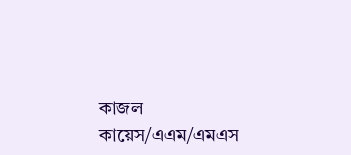কাজল কায়েস/এএম/এমএস